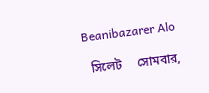Beanibazarer Alo

  সিলেট     সোমবার,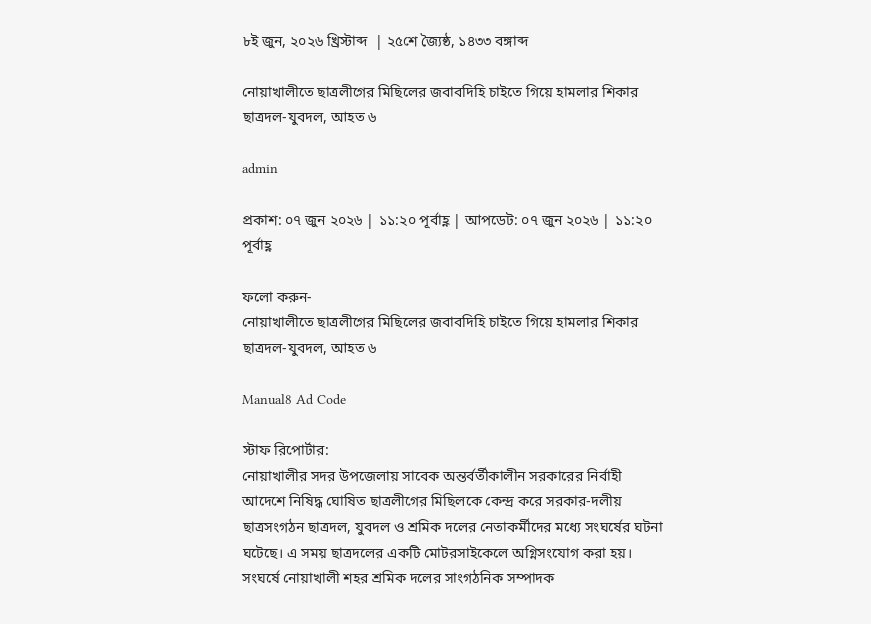৮ই জুন, ২০২৬ খ্রিস্টাব্দ  | ২৫শে জ্যৈষ্ঠ, ১৪৩৩ বঙ্গাব্দ

নোয়াখালীতে ছাত্রলীগের মিছিলের জবাবদিহি চাইতে গিয়ে হামলার শিকার ছাত্রদল-যুবদল, আহত ৬

admin

প্রকাশ: ০৭ জুন ২০২৬ | ১১:২০ পূর্বাহ্ণ | আপডেট: ০৭ জুন ২০২৬ | ১১:২০ পূর্বাহ্ণ

ফলো করুন-
নোয়াখালীতে ছাত্রলীগের মিছিলের জবাবদিহি চাইতে গিয়ে হামলার শিকার ছাত্রদল-যুবদল, আহত ৬

Manual8 Ad Code

স্টাফ রিপোর্টার:
নোয়াখালীর সদর উপজেলায় সাবেক অন্তর্বর্তীকালীন সরকারের নির্বাহী আদেশে নিষিদ্ধ ঘোষিত ছাত্রলীগের মিছিলকে কেন্দ্র করে সরকার-দলীয় ছাত্রসংগঠন ছাত্রদল, যুবদল ও শ্রমিক দলের নেতাকর্মীদের মধ্যে সংঘর্ষের ঘটনা ঘটেছে। এ সময় ছাত্রদলের একটি মোটরসাইকেলে অগ্নিসংযোগ করা হয়। সংঘর্ষে নোয়াখালী শহর শ্রমিক দলের সাংগঠনিক সম্পাদক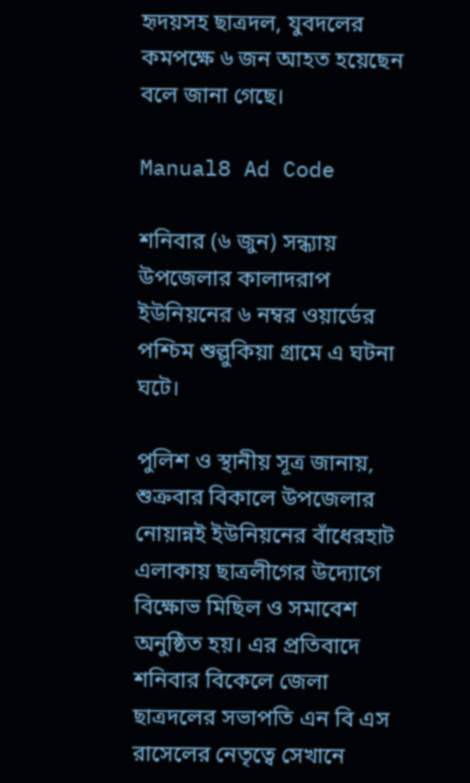হৃদয়সহ ছাত্রদল, যুবদলের কমপক্ষে ৬ জন আহত হয়েছেন বলে জানা গেছে।

Manual8 Ad Code

শনিবার (৬ জুন) সন্ধ্যায় উপজেলার কালাদরাপ ইউনিয়নের ৬ নম্বর ওয়ার্ডের পশ্চিম শুল্লুকিয়া গ্রামে এ ঘটনা ঘটে।

পুলিশ ও স্থানীয় সূত্র জানায়, শুক্রবার বিকালে উপজেলার নোয়ান্নই ইউনিয়নের বাঁধেরহাট এলাকায় ছাত্রলীগের উদ্যোগে বিক্ষোভ মিছিল ও সমাবেশ অনুষ্ঠিত হয়। এর প্রতিবাদে শনিবার বিকেলে জেলা ছাত্রদলের সভাপতি এন বি এস রাসেলের নেতৃত্বে সেখানে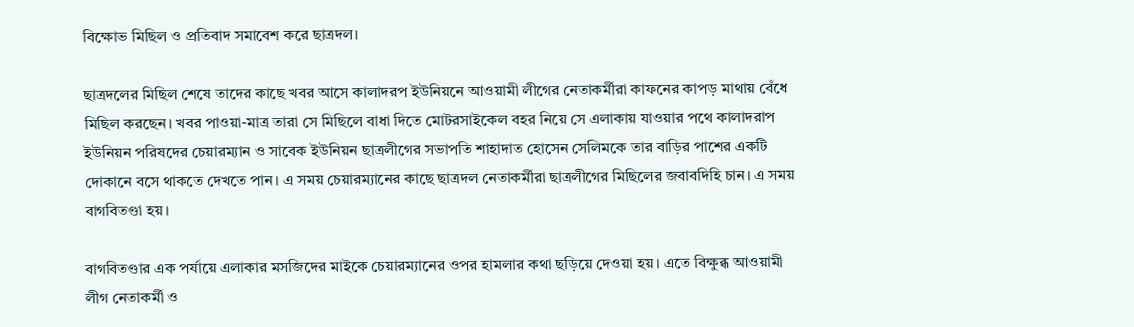বিক্ষোভ মিছিল ও প্রতিবাদ সমাবেশ করে ছাত্রদল।

ছাত্রদলের মিছিল শেষে তাদের কাছে খবর আসে কালাদরপ ইউনিয়নে আওয়ামী লীগের নেতাকর্মীরা কাফনের কাপড় মাথায় বেঁধে মিছিল করছেন। খবর পাওয়া-মাত্র তারা সে মিছিলে বাধা দিতে মোটরসাইকেল বহর নিয়ে সে এলাকায় যাওয়ার পথে কালাদরাপ ইউনিয়ন পরিষদের চেয়ারম্যান ও সাবেক ইউনিয়ন ছাত্রলীগের সভাপতি শাহাদাত হোসেন সেলিমকে তার বাড়ির পাশের একটি দোকানে বসে থাকতে দেখতে পান। এ সময় চেয়ারম্যানের কাছে ছাত্রদল নেতাকর্মীরা ছাত্রলীগের মিছিলের জবাবদিহি চান। এ সময় বাগবিতণ্ডা হয়।

বাগবিতণ্ডার এক পর্যায়ে এলাকার মসজিদের মাইকে চেয়ারম্যানের ওপর হামলার কথা ছড়িয়ে দেওয়া হয়। এতে বিক্ষুব্ধ আওয়ামী লীগ নেতাকর্মী ও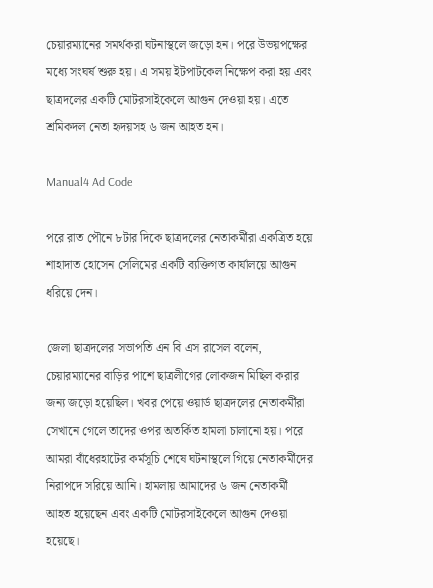চেয়ারম্যানের সমর্থকরা ঘটনাস্থলে জড়ো হন। পরে উভয়পক্ষের মধ্যে সংঘর্ষ শুরু হয়। এ সময় ইটপাটকেল নিক্ষেপ করা হয় এবং ছাত্রদলের একটি মোটরসাইকেলে আগুন দেওয়া হয়। এতে শ্রমিকদল নেতা হৃদয়সহ ৬ জন আহত হন।

Manual4 Ad Code

পরে রাত পৌনে ৮টার দিকে ছাত্রদলের নেতাকর্মীরা একত্রিত হয়ে শাহাদাত হোসেন সেলিমের একটি ব্যক্তিগত কার্যালয়ে আগুন ধরিয়ে দেন।

জেলা ছাত্রদলের সভাপতি এন বি এস রাসেল বলেন, চেয়ারম্যানের বাড়ির পাশে ছাত্রলীগের লোকজন মিছিল করার জন্য জড়ো হয়েছিল। খবর পেয়ে ওয়ার্ড ছাত্রদলের নেতাকর্মীরা সেখানে গেলে তাদের ওপর অতর্কিত হামলা চালানো হয়। পরে আমরা বাঁধেরহাটের কর্মসূচি শেষে ঘটনাস্থলে গিয়ে নেতাকর্মীদের নিরাপদে সরিয়ে আনি। হামলায় আমাদের ৬ জন নেতাকর্মী আহত হয়েছেন এবং একটি মোটরসাইকেলে আগুন দেওয়া হয়েছে।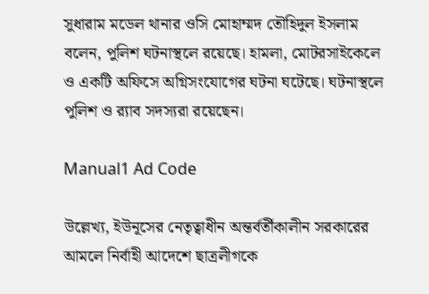সুধারাম মডেল থানার ওসি মোহাম্মদ তৌহিদুল ইসলাম বলেন, পুলিশ ঘটনাস্থলে রয়েছে। হামলা, মোটরসাইকেলে ও একটি অফিসে অগ্নিসংযোগের ঘটনা ঘটেছে। ঘটনাস্থলে পুলিশ ও র‍্যাব সদস্যরা রয়েছেন।

Manual1 Ad Code

উল্লেখ্য, ইউনূসের নেতৃত্বাধীন অন্তর্বর্তীকালীন সরকারের আমলে নির্বাহী আদেশে ছাত্রলীগকে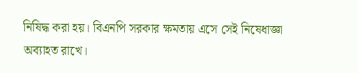নিষিদ্ধ করা হয়। বিএনপি সরকার ক্ষমতায় এসে সেই নিষেধাজ্ঞা অব্যাহত রাখে।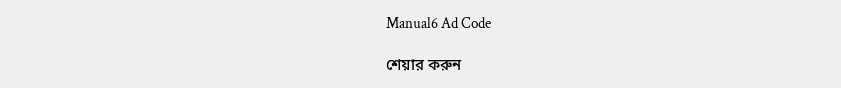Manual6 Ad Code

শেয়ার করুন